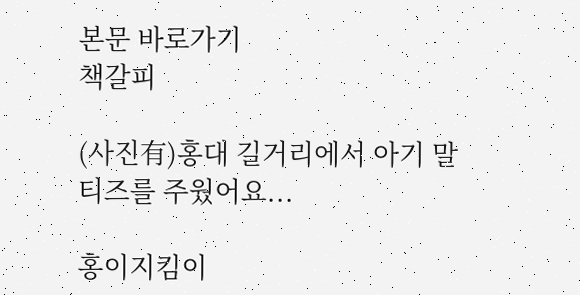본문 바로가기
책갈피

(사진有)홍대 길거리에서 아기 말티즈를 주웠어요...

홍이지킴이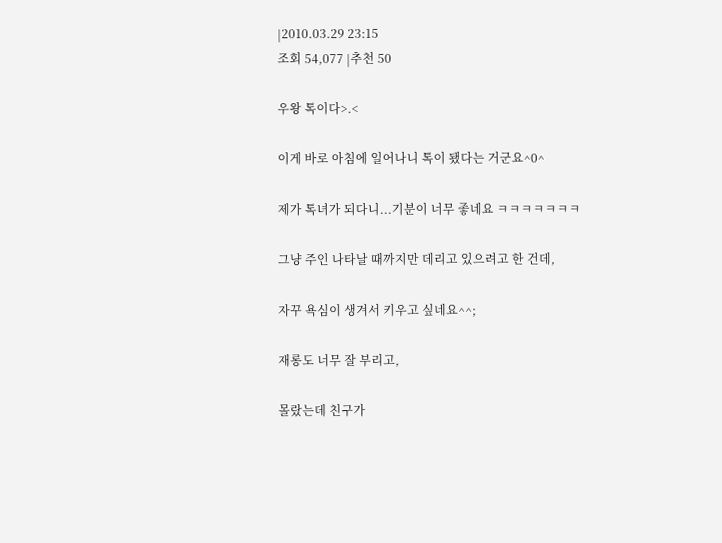|2010.03.29 23:15
조회 54,077 |추천 50

우왕 톡이다>.<

이게 바로 아침에 일어나니 톡이 됐다는 거군요^0^

제가 톡녀가 되다니...기분이 너무 좋네요 ㅋㅋㅋㅋㅋㅋㅋ

그냥 주인 나타날 때까지만 데리고 있으려고 한 건데,

자꾸 욕심이 생겨서 키우고 싶네요^^;

재롱도 너무 잘 부리고,

몰랐는데 친구가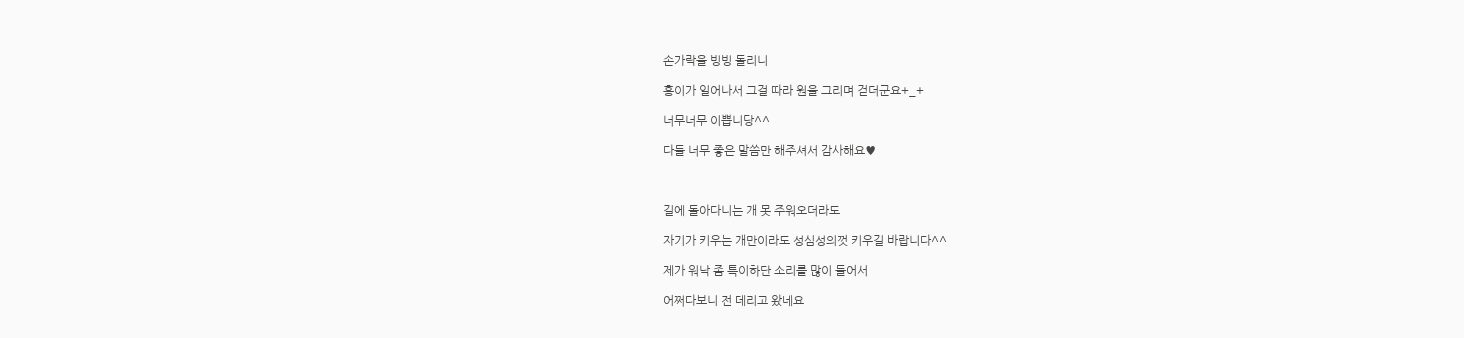손가락을 빙빙 돌리니

홍이가 일어나서 그걸 따라 원을 그리며 걷더군요+_+

너무너무 이쁩니당^^

다들 너무 좋은 말씀만 해주셔서 감사해요♥



길에 돌아다니는 개 못 주워오더라도

자기가 키우는 개만이라도 성심성의껏 키우길 바랍니다^^

제가 워낙 좀 특이하단 소리를 많이 들어서

어쩌다보니 전 데리고 왔네요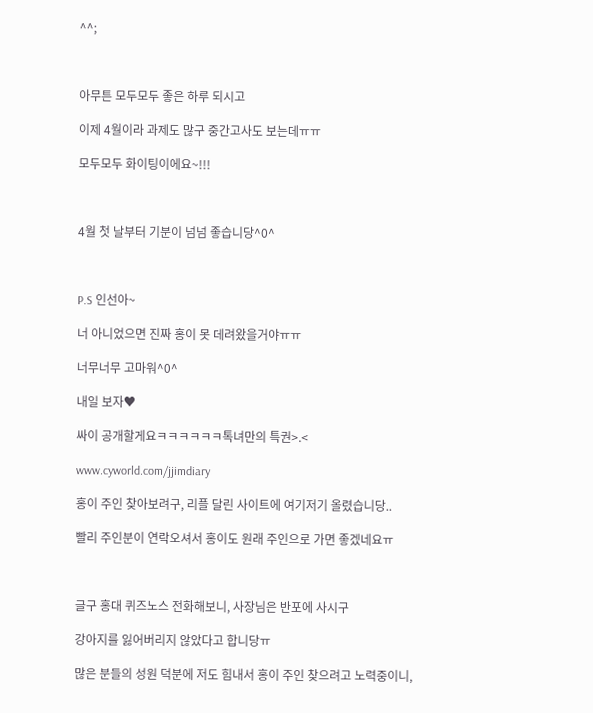^^;



아무튼 모두모두 좋은 하루 되시고

이제 4월이라 과제도 많구 중간고사도 보는데ㅠㅠ

모두모두 화이팅이에요~!!!



4월 첫 날부터 기분이 넘넘 좋습니당^0^



P.S 인선아~

너 아니었으면 진짜 홍이 못 데려왔을거야ㅠㅠ

너무너무 고마워^0^

내일 보자♥

싸이 공개할게요ㅋㅋㅋㅋㅋㅋ톡녀만의 특권>.<

www.cyworld.com/jjimdiary

홍이 주인 찾아보려구, 리플 달린 사이트에 여기저기 올렸습니당..

빨리 주인분이 연락오셔서 홍이도 원래 주인으로 가면 좋겠네요ㅠ



글구 홍대 퀴즈노스 전화해보니, 사장님은 반포에 사시구

강아지를 잃어버리지 않았다고 합니당ㅠ

많은 분들의 성원 덕분에 저도 힘내서 홍이 주인 찾으려고 노력중이니,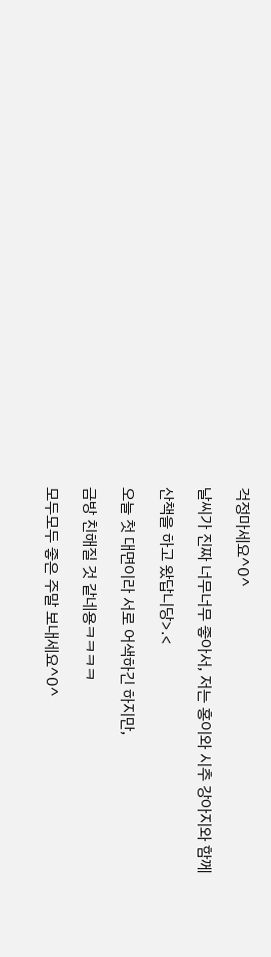걱정마세요^0^

날씨가 진짜 너무너무 좋아서, 저는 홍이와 시추 강아지와 함께

산책을 하고 왔답니당>.<

오늘 첫 대면이라 서로 어색하긴 하지만,

금방 친해질 것 같네용ㅋㅋㅋㅋ

모두모두 좋은 주말 보내세요^0^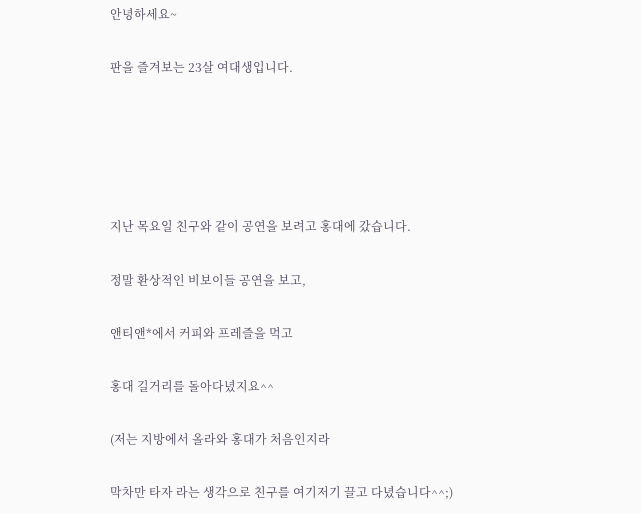안녕하세요~

판을 즐겨보는 23살 여대생입니다.





지난 목요일 친구와 같이 공연을 보려고 홍대에 갔습니다.

정말 환상적인 비보이들 공연을 보고,

앤티앤*에서 커피와 프레즐을 먹고

홍대 길거리를 돌아다녔지요^^

(저는 지방에서 올라와 홍대가 처음인지라

막차만 타자 라는 생각으로 친구를 여기저기 끌고 다녔습니다^^;)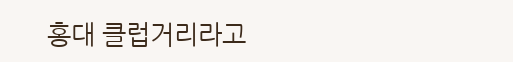홍대 클럽거리라고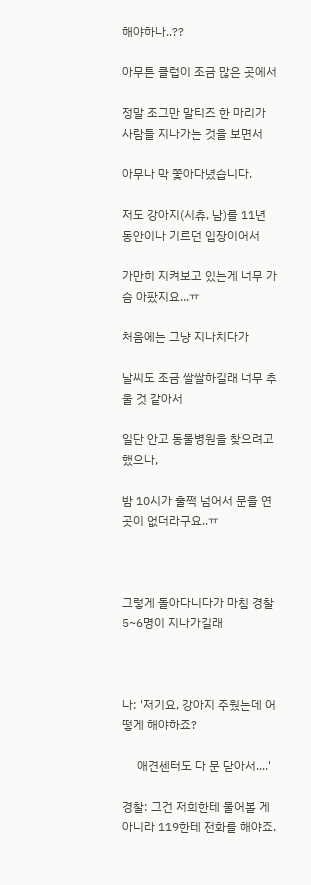해야하나..??

아무튼 클럽이 조금 많은 곳에서

정말 조그만 말티즈 한 마리가 사람들 지나가는 것을 보면서

아무나 막 쫓아다녔습니다.

저도 강아지(시츄, 남)를 11년 동안이나 기르던 입장이어서

가만히 지켜보고 있는게 너무 가슴 아팠지요...ㅠ

처음에는 그냥 지나치다가

날씨도 조금 쌀쌀하길래 너무 추울 것 같아서

일단 안고 동물병원을 찾으려고 했으나,

밤 10시가 훌쩍 넘어서 문을 연 곳이 없더라구요..ㅠ



그렇게 돌아다니다가 마침 경찰 5~6명이 지나가길래



나: '저기요, 강아지 주웠는데 어떻게 해야하죠?

     애견센터도 다 문 닫아서....'

경찰: 그건 저희한테 물어볼 게 아니라 119한테 전화를 해야죠.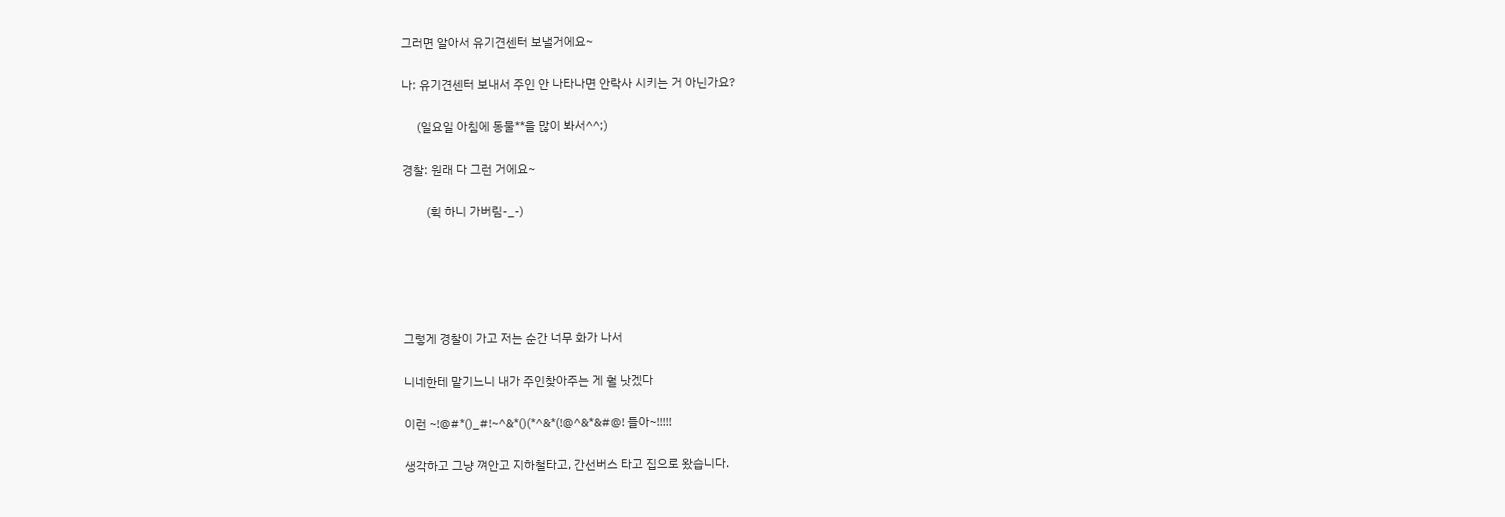그러면 알아서 유기견센터 보낼거에요~

나: 유기견센터 보내서 주인 안 나타나면 안락사 시키는 거 아닌가요?

     (일요일 아침에 동물**을 많이 봐서^^;)

경찰: 원래 다 그런 거에요~

        (휙 하니 가버림-_-)





그렇게 경찰이 가고 저는 순간 너무 화가 나서

니네한테 맡기느니 내가 주인찾아주는 게 훨 낫겠다

이런 ~!@#*()_#!~^&*()(*^&*(!@^&*&#@! 들아~!!!!!

생각하고 그냥 껴안고 지하철타고, 간선버스 타고 집으로 왔습니다.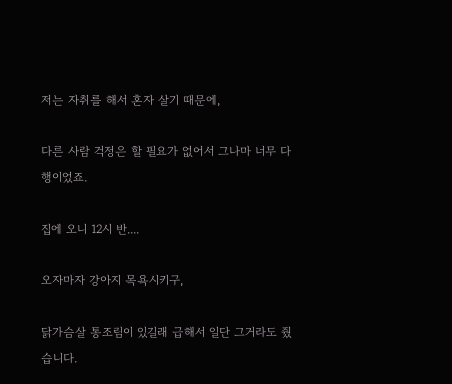저는 자취를 해서 혼자 살기 때문에,

다른 사람 걱정은 할 필요가 없어서 그나마 너무 다행이었죠.

집에 오니 12시 반....

오자마자 강아지 목욕시키구,

닭가슴살 통조림이 있길래 급해서 일단 그거라도 줬습니다.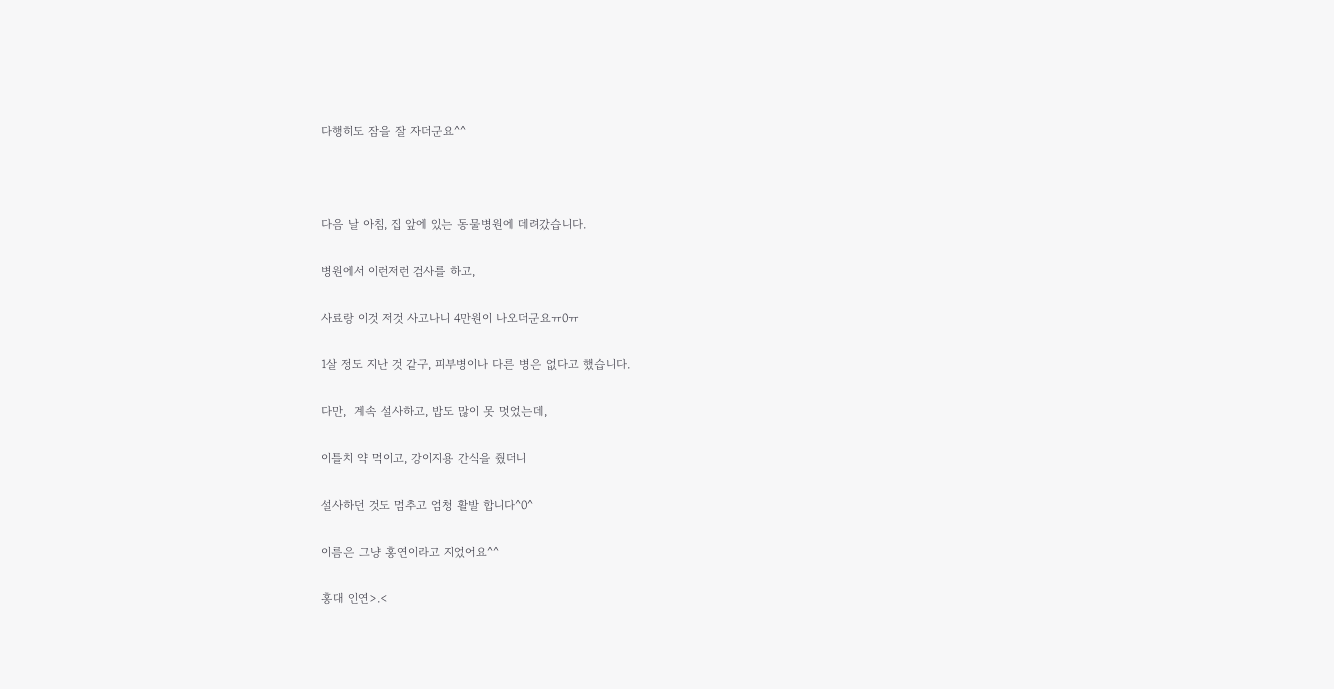다행히도 잠을 잘 자더군요^^



다음 날 아침, 집 앞에 있는 동물병원에 데려갔습니다.

병원에서 이런저런 검사를 하고,

사료랑 이것 저것 사고나니 4만원이 나오더군요ㅠ0ㅠ

1살 정도 지난 것 같구, 피부병이나 다른 병은 없다고 했습니다.

다만,  계속 설사하고, 밥도 많이 못 멋었는데,

이틀치 약 먹이고, 강이지용 간식을 줬더니

설사하던 것도 멈추고 엄청 활발 합니다^0^

이름은 그냥 홍연이라고 지었어요^^

홍대 인연>.<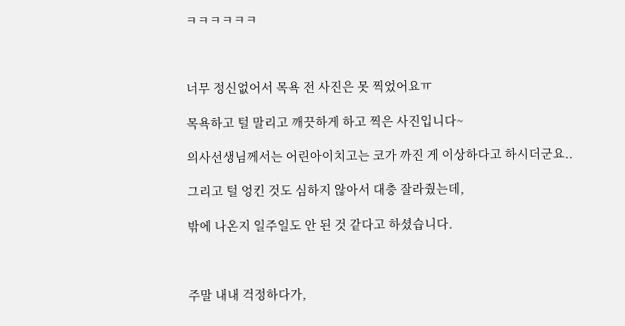ㅋㅋㅋㅋㅋㅋ



너무 정신없어서 목욕 전 사진은 못 찍었어요ㅠ

목욕하고 털 말리고 깨끗하게 하고 찍은 사진입니다~

의사선생님께서는 어린아이치고는 코가 까진 게 이상하다고 하시더군요..

그리고 털 엉킨 것도 심하지 않아서 대충 잘라줬는데,

밖에 나온지 일주일도 안 된 것 같다고 하셨습니다.



주말 내내 걱정하다가,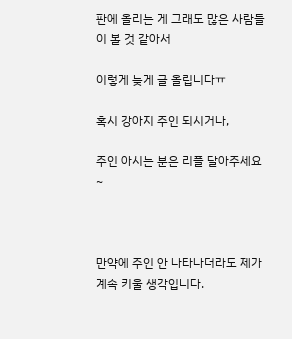판에 올리는 게 그래도 많은 사람들이 볼 것 같아서

이렇게 늦게 글 올립니다ㅠ

혹시 강아지 주인 되시거나,

주인 아시는 분은 리플 달아주세요~



만약에 주인 안 나타나더라도 제가 계속 키울 생각입니다.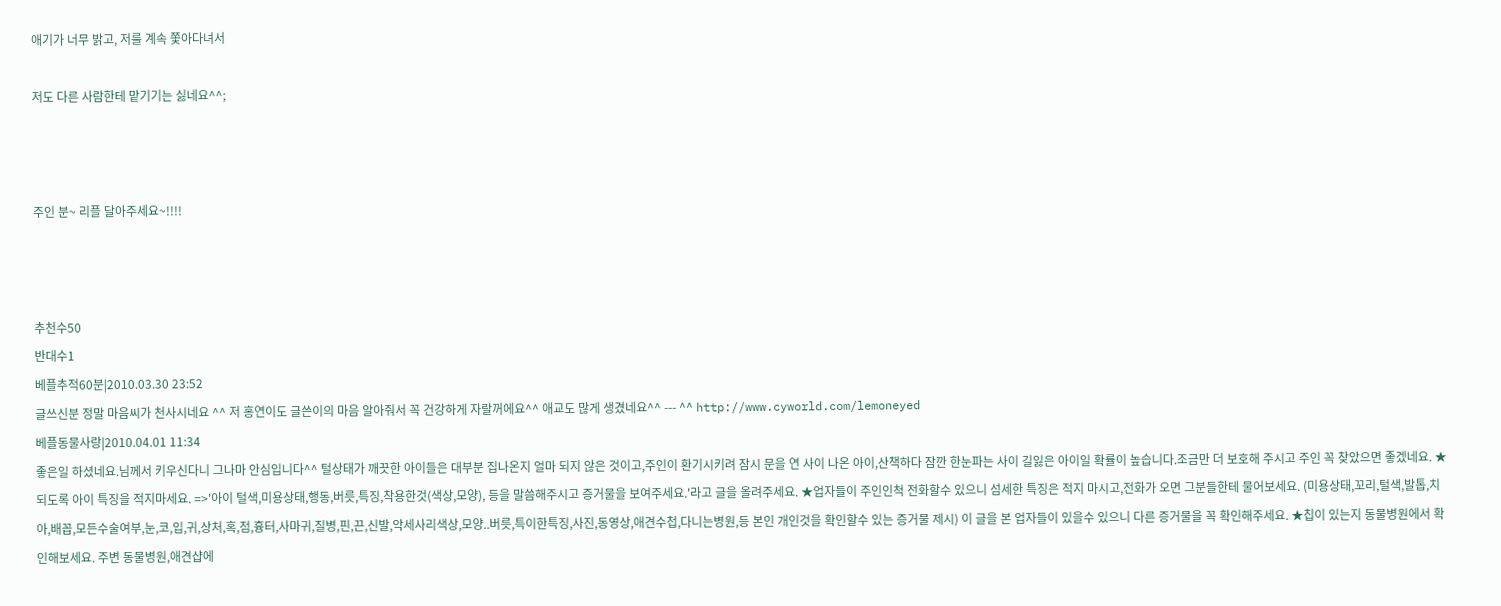애기가 너무 밝고, 저를 계속 쫓아다녀서

저도 다른 사람한테 맡기기는 싫네요^^;



주인 분~ 리플 달아주세요~!!!!



추천수50
반대수1
베플추적60분|2010.03.30 23:52
글쓰신분 정말 마음씨가 천사시네요 ^^ 저 홍연이도 글쓴이의 마음 알아줘서 꼭 건강하게 자랄꺼에요^^ 애교도 많게 생겼네요^^ --- ^^ http://www.cyworld.com/lemoneyed
베플동물사랑|2010.04.01 11:34
좋은일 하셨네요.님께서 키우신다니 그나마 안심입니다^^ 털상태가 깨끗한 아이들은 대부분 집나온지 얼마 되지 않은 것이고,주인이 환기시키려 잠시 문을 연 사이 나온 아이,산책하다 잠깐 한눈파는 사이 길잃은 아이일 확률이 높습니다.조금만 더 보호해 주시고 주인 꼭 찾았으면 좋겠네요. ★되도록 아이 특징을 적지마세요. =>'아이 털색,미용상태,행동,버릇,특징,착용한것(색상,모양), 등을 말씀해주시고 증거물을 보여주세요.'라고 글을 올려주세요. ★업자들이 주인인척 전화할수 있으니 섬세한 특징은 적지 마시고,전화가 오면 그분들한테 물어보세요. (미용상태,꼬리,털색,발톱,치아,배꼽,모든수술여부,눈,코,입,귀,상처,혹,점,흉터,사마귀,질병,핀,끈,신발,악세사리색상,모양..버릇,특이한특징,사진,동영상,애견수첩,다니는병원,등 본인 개인것을 확인할수 있는 증거물 제시) 이 글을 본 업자들이 있을수 있으니 다른 증거물을 꼭 확인해주세요. ★칩이 있는지 동물병원에서 확인해보세요. 주변 동물병원,애견샵에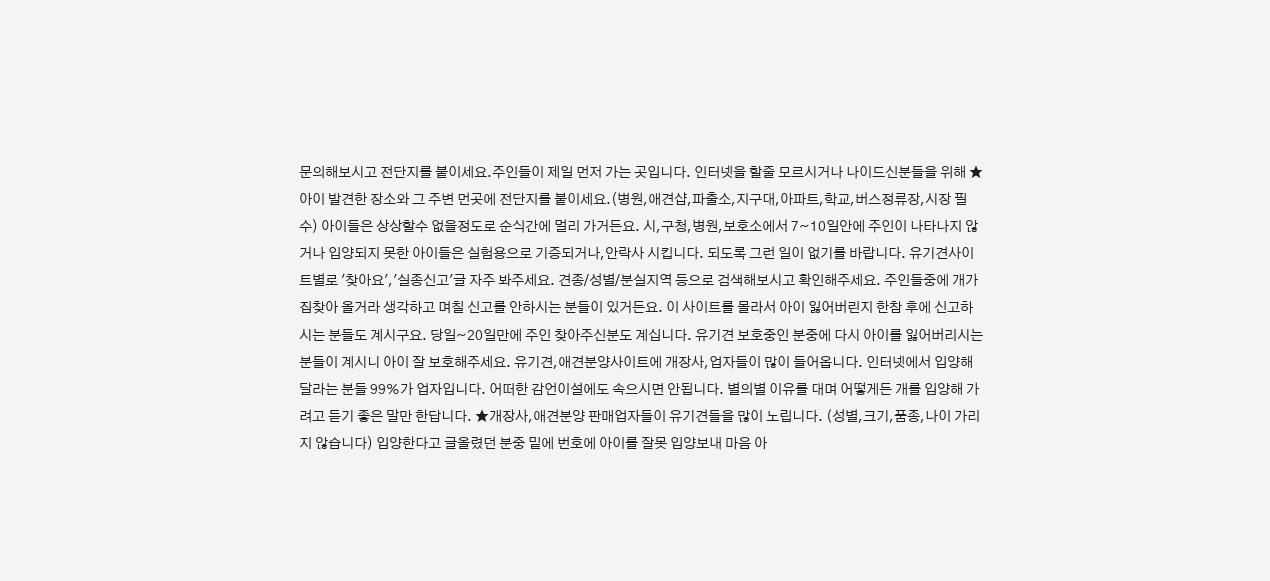문의해보시고 전단지를 붙이세요.주인들이 제일 먼저 가는 곳입니다. 인터넷을 할줄 모르시거나 나이드신분들을 위해 ★아이 발견한 장소와 그 주변 먼곳에 전단지를 붙이세요.(병원,애견샵,파출소,지구대,아파트,학교,버스정류장,시장 필수) 아이들은 상상할수 없을정도로 순식간에 멀리 가거든요. 시,구청,병원,보호소에서 7~10일안에 주인이 나타나지 않거나 입양되지 못한 아이들은 실험용으로 기증되거나,안락사 시킵니다. 되도록 그런 일이 없기를 바랍니다. 유기견사이트별로 '찾아요','실종신고'글 자주 봐주세요. 견종/성별/분실지역 등으로 검색해보시고 확인해주세요. 주인들중에 개가 집찾아 올거라 생각하고 며칠 신고를 안하시는 분들이 있거든요. 이 사이트를 몰라서 아이 잃어버린지 한참 후에 신고하시는 분들도 계시구요. 당일~20일만에 주인 찾아주신분도 계십니다. 유기견 보호중인 분중에 다시 아이를 잃어버리시는 분들이 계시니 아이 잘 보호해주세요. 유기견,애견분양사이트에 개장사,업자들이 많이 들어옵니다. 인터넷에서 입양해 달라는 분들 99%가 업자입니다. 어떠한 감언이설에도 속으시면 안됩니다. 별의별 이유를 대며 어떻게든 개를 입양해 가려고 듣기 좋은 말만 한답니다. ★개장사,애견분양 판매업자들이 유기견들을 많이 노립니다. (성별,크기,품종,나이 가리지 않습니다) 입양한다고 글올렸던 분중 밑에 번호에 아이를 잘못 입양보내 마음 아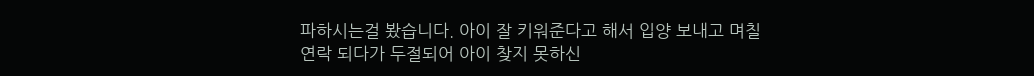파하시는걸 봤습니다. 아이 잘 키워준다고 해서 입양 보내고 며칠 연락 되다가 두절되어 아이 찾지 못하신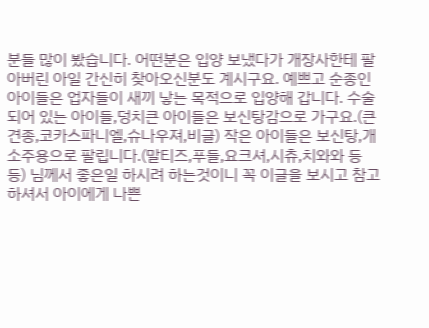분들 많이 봤습니다. 어떤분은 입양 보냈다가 개장사한테 팔아버린 아일 간신히 찾아오신분도 계시구요. 예쁘고 순종인 아이들은 업자들이 새끼 낳는 목적으로 입양해 갑니다. 수술되어 있는 아이들,덩치큰 아이들은 보신탕감으로 가구요.(큰견종,코카스파니엘,슈나우져,비글) 작은 아이들은 보신탕,개소주용으로 팔립니다.(말티즈,푸들,요크셔,시츄,치와와 등등) 님께서 좋은일 하시려 하는것이니 꼭 이글을 보시고 참고 하셔서 아이에게 나쁜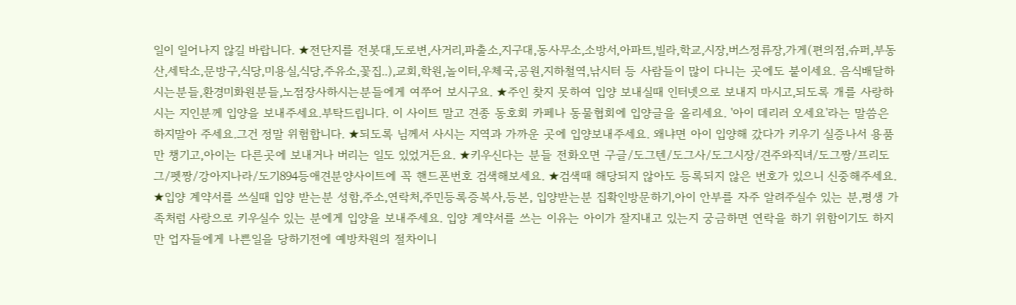일이 일어나지 않길 바랍니다. ★전단지를 전봇대,도로변,사거리,파출소,지구대,동사무소,소방서,아파트,빌라,학교,시장,버스정류장,가게(편의점,슈퍼,부동산,세탁소,문방구,식당,미용실,식당,주유소,꽃집..),교회,학원,놀이터,우체국,공원,지하철역,낚시터 등 사람들이 많이 다니는 곳에도 붙이세요. 음식배달하시는분들,환경미화원분들,노점장사하시는분들에게 여쭈어 보시구요. ★주인 찾지 못하여 입양 보내실때 인터넷으로 보내지 마시고,되도록 개를 사랑하시는 지인분께 입양을 보내주세요.부탁드립니다. 이 사이트 말고 견종 동호회 카페나 동물협회에 입양글을 올리세요. '아이 데리러 오세요'라는 말씀은 하지말아 주세요.그건 정말 위험합니다. ★되도록 님께서 사시는 지역과 가까운 곳에 입양보내주세요. 왜냐면 아이 입양해 갔다가 키우기 실증나서 용품만 챙기고,아이는 다른곳에 보내거나 버리는 일도 있었거든요. ★키우신다는 분들 전화오면 구글/도그텐/도그사/도그시장/견주와직녀/도그짱/프리도그/펫짱/강아지나라/도기894등애견분양사이트에 꼭 핸드폰번호 검색해보세요. ★검색때 해당되지 않아도 등록되지 않은 번호가 있으니 신중해주세요. ★입양 계약서를 쓰실때 입양 받는분 성함,주소,연락처,주민등록증복사,등본, 입양받는분 집확인방문하기,아이 안부를 자주 알려주실수 있는 분,평생 가족처럼 사랑으로 키우실수 있는 분에게 입양을 보내주세요. 입양 계약서를 쓰는 이유는 아이가 잘지내고 있는지 궁금하면 연락을 하기 위함이기도 하지만 업자들에게 나쁜일을 당하기전에 예방차원의 절차이니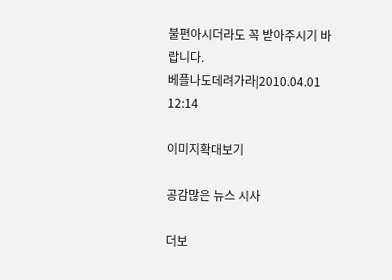불편아시더라도 꼭 받아주시기 바랍니다.
베플나도데려가라|2010.04.01 12:14

이미지확대보기

공감많은 뉴스 시사

더보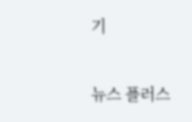기

뉴스 플러스